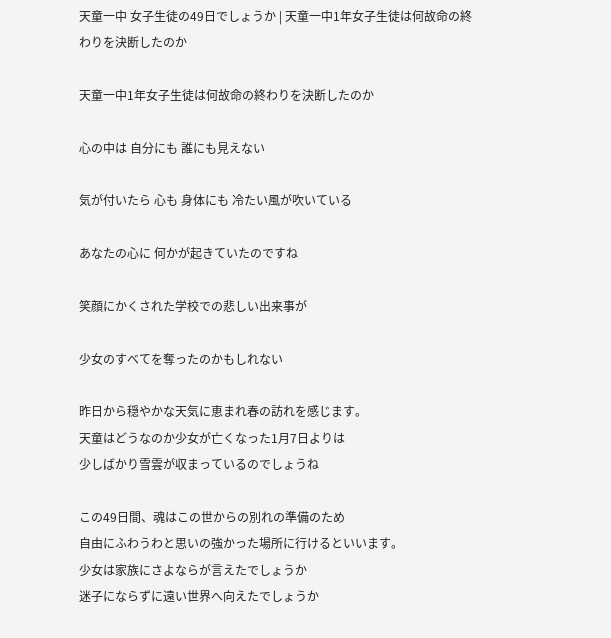天童一中 女子生徒の49日でしょうか | 天童一中1年女子生徒は何故命の終わりを決断したのか

天童一中1年女子生徒は何故命の終わりを決断したのか

心の中は 自分にも 誰にも見えない

気が付いたら 心も 身体にも 冷たい風が吹いている

あなたの心に 何かが起きていたのですね

笑顔にかくされた学校での悲しい出来事が

少女のすべてを奪ったのかもしれない

昨日から穏やかな天気に恵まれ春の訪れを感じます。
天童はどうなのか少女が亡くなった1月7日よりは
少しばかり雪雲が収まっているのでしょうね

この49日間、魂はこの世からの別れの準備のため
自由にふわうわと思いの強かった場所に行けるといいます。
少女は家族にさよならが言えたでしょうか
迷子にならずに遠い世界へ向えたでしょうか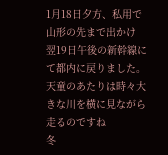1月18日夕方、私用で山形の先まで出かけ
翌19日午後の新幹線にて都内に戻りました。
天童のあたりは時々大きな川を横に見ながら走るのですね
冬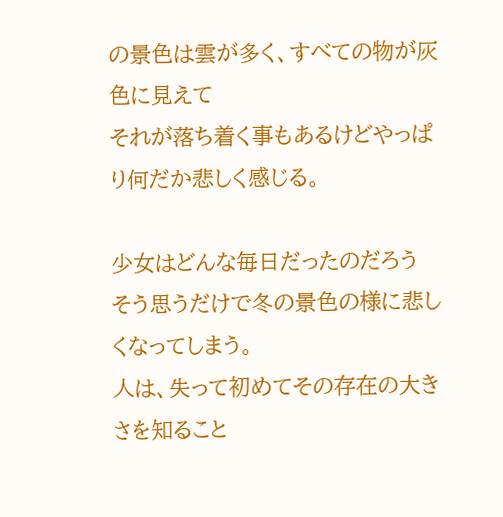の景色は雲が多く、すべての物が灰色に見えて
それが落ち着く事もあるけどやっぱり何だか悲しく感じる。

少女はどんな毎日だったのだろう
そう思うだけで冬の景色の様に悲しくなってしまう。
人は、失って初めてその存在の大きさを知ること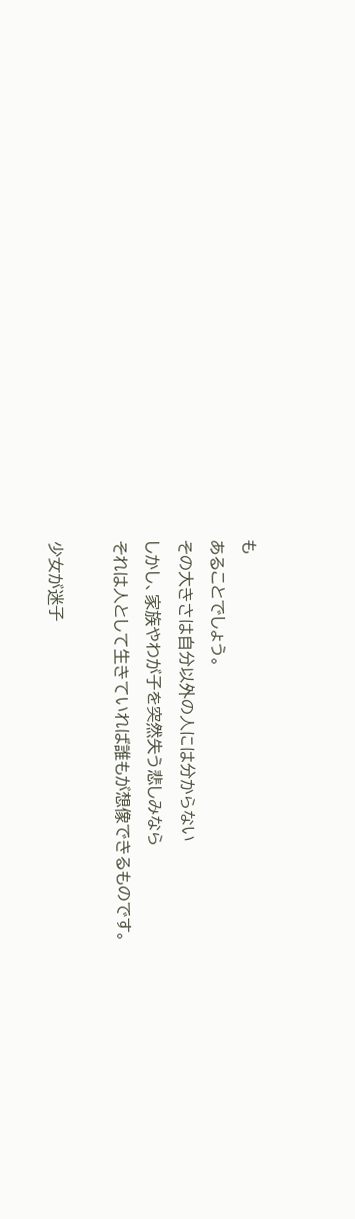も
あることでしょう。
その大きさは自分以外の人には分からない
しかし、家族やわが子を突然失う悲しみなら
それは人として生きていれば誰もが想像できるものです。

少女が迷子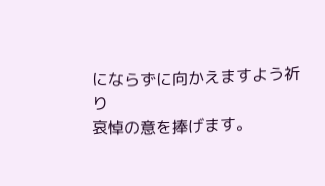にならずに向かえますよう祈り
哀悼の意を捧げます。